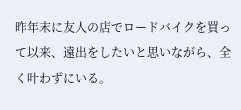昨年末に友人の店でロードバイクを買って以来、遠出をしたいと思いながら、全く叶わずにいる。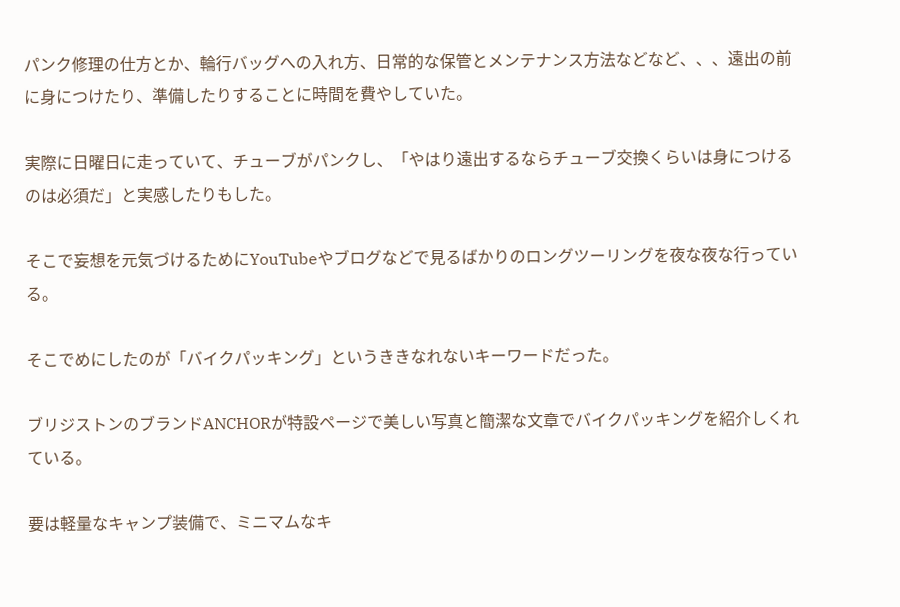パンク修理の仕方とか、輪行バッグへの入れ方、日常的な保管とメンテナンス方法などなど、、、遠出の前に身につけたり、準備したりすることに時間を費やしていた。

実際に日曜日に走っていて、チューブがパンクし、「やはり遠出するならチューブ交換くらいは身につけるのは必須だ」と実感したりもした。

そこで妄想を元気づけるためにYouTubeやブログなどで見るばかりのロングツーリングを夜な夜な行っている。

そこでめにしたのが「バイクパッキング」というききなれないキーワードだった。

ブリジストンのブランドANCHORが特設ページで美しい写真と簡潔な文章でバイクパッキングを紹介しくれている。

要は軽量なキャンプ装備で、ミニマムなキ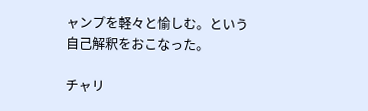ャンプを軽々と愉しむ。という自己解釈をおこなった。

チャリ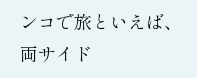ンコで旅といえば、両サイド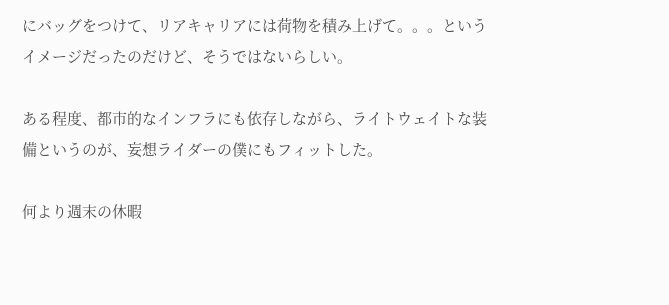にバッグをつけて、リアキャリアには荷物を積み上げて。。。というイメージだったのだけど、そうではないらしい。

ある程度、都市的なインフラにも依存しながら、ライトウェイトな装備というのが、妄想ライダーの僕にもフィットした。

何より週末の休暇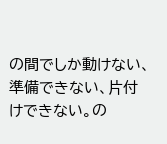の間でしか動けない、準備できない、片付けできない。の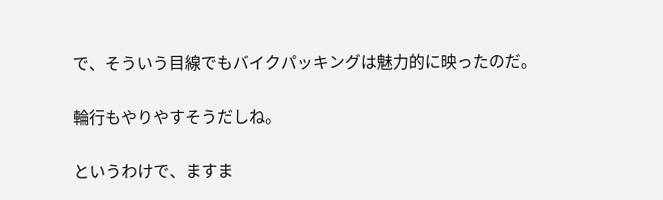で、そういう目線でもバイクパッキングは魅力的に映ったのだ。

輪行もやりやすそうだしね。

というわけで、ますま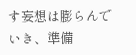す妄想は膨らんでいき、準備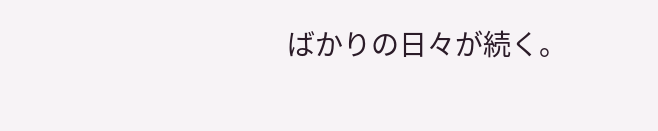ばかりの日々が続く。